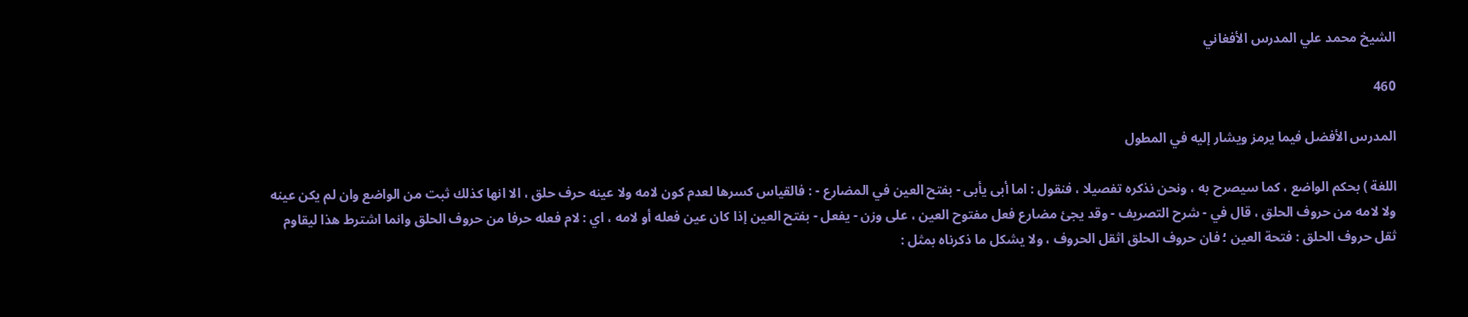الشيخ محمد علي المدرس الأفغاني

460

المدرس الأفضل فيما يرمز ويشار إليه في المطول

اللغة ) بحكم الواضع ، كما سيصرح به ، ونحن نذكره تفصيلا ، فنقول : اما أبى يأبى - بفتح العين في المضارع - : فالقياس كسرها لعدم كون لامه ولا عينه حرف حلق ، الا انها كذلك ثبت من الواضع وان لم يكن عينه ولا لامه من حروف الحلق ، قال في - شرح التصريف - وقد يجئ مضارع فعل مفتوح العين ، على وزن - يفعل - بفتح العين إذا كان عين فعله أو لامه ، اي : لام فعله حرفا من حروف الحلق وانما اشترط هذا ليقاوم ثقل حروف الحلق : فتحة العين ؛ فان حروف الحلق اثقل الحروف ، ولا يشكل ما ذكرناه بمثل :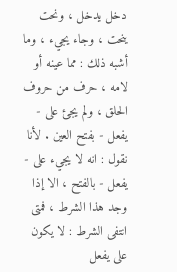دخل يدخل ، ونحت ينحت ، وجاء يجيء ، وما أشبه ذلك : مما عينه أو لامه ، حرف من حروف الحلق ، ولم يجئ على - يفعل - بفتح العين . لأنا نقول : انه لا يجيء على - يفعل - بالفتح ، الا إذا وجد هذا الشرط ، فمتى انتفى الشرط : لا يكون على يفعل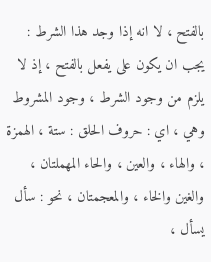بالفتح ، لا انه إذا وجد هذا الشرط : يجب ان يكون على يفعل بالفتح ، إذ لا يلزم من وجود الشرط ، وجود المشروط وهي ، اي : حروف الحلق : ستة ، الهمزة ، والهاء ، والعين ، والحاء المهملتان ، والغين والخاء ، والمعجمتان ، نحو : سأل يسأل ،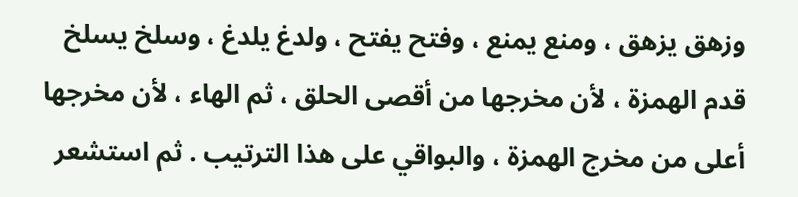وزهق يزهق ، ومنع يمنع ، وفتح يفتح ، ولدغ يلدغ ، وسلخ يسلخ قدم الهمزة ، لأن مخرجها من أقصى الحلق ، ثم الهاء ، لأن مخرجها أعلى من مخرج الهمزة ، والبواقي على هذا الترتيب . ثم استشعر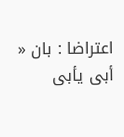اعتراضا : بان « أبى يأبى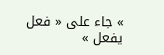» جاء على « فعل يفعل »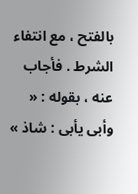بالفتح ، مع انتفاء الشرط . فأجاب عنه ، بقوله : « وأبى يأبى : شاذ »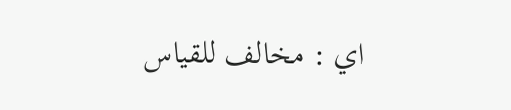اي : مخالف للقياس